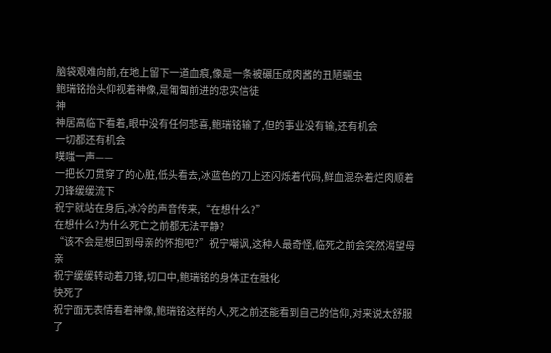脑袋艰难向前,在地上留下一道血痕,像是一条被碾压成肉酱的丑陋蠕虫
鲍瑞铭抬头仰视着神像,是匍匐前进的忠实信徒
神
神居高临下看着,眼中没有任何悲喜,鲍瑞铭输了,但的事业没有输,还有机会
一切都还有机会
噗嗤一声——
一把长刀贯穿了的心脏,低头看去,冰蓝色的刀上还闪烁着代码,鲜血混杂着烂肉顺着刀锋缓缓流下
祝宁就站在身后,冰冷的声音传来,“在想什么?”
在想什么?为什么死亡之前都无法平静?
“该不会是想回到母亲的怀抱吧?”祝宁嘲讽,这种人最奇怪,临死之前会突然渴望母亲
祝宁缓缓转动着刀锋,切口中,鲍瑞铭的身体正在融化
快死了
祝宁面无表情看着神像,鲍瑞铭这样的人,死之前还能看到自己的信仰,对来说太舒服了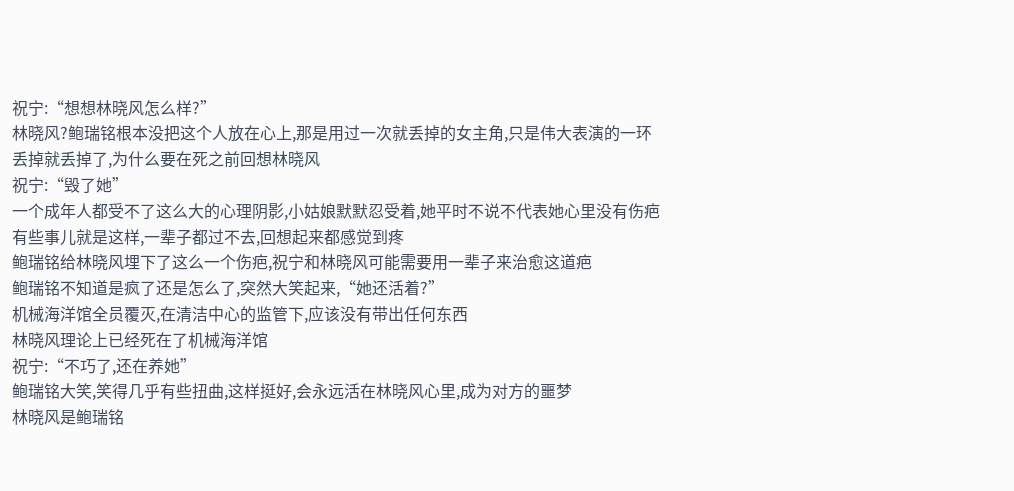祝宁:“想想林晓风怎么样?”
林晓风?鲍瑞铭根本没把这个人放在心上,那是用过一次就丢掉的女主角,只是伟大表演的一环
丢掉就丢掉了,为什么要在死之前回想林晓风
祝宁:“毁了她”
一个成年人都受不了这么大的心理阴影,小姑娘默默忍受着,她平时不说不代表她心里没有伤疤
有些事儿就是这样,一辈子都过不去,回想起来都感觉到疼
鲍瑞铭给林晓风埋下了这么一个伤疤,祝宁和林晓风可能需要用一辈子来治愈这道疤
鲍瑞铭不知道是疯了还是怎么了,突然大笑起来,“她还活着?”
机械海洋馆全员覆灭,在清洁中心的监管下,应该没有带出任何东西
林晓风理论上已经死在了机械海洋馆
祝宁:“不巧了,还在养她”
鲍瑞铭大笑,笑得几乎有些扭曲,这样挺好,会永远活在林晓风心里,成为对方的噩梦
林晓风是鲍瑞铭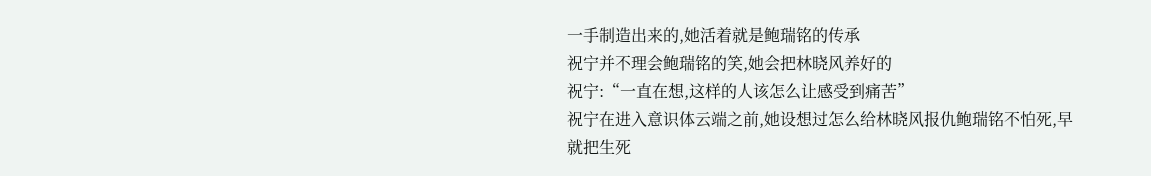一手制造出来的,她活着就是鲍瑞铭的传承
祝宁并不理会鲍瑞铭的笑,她会把林晓风养好的
祝宁:“一直在想,这样的人该怎么让感受到痛苦”
祝宁在进入意识体云端之前,她设想过怎么给林晓风报仇鲍瑞铭不怕死,早就把生死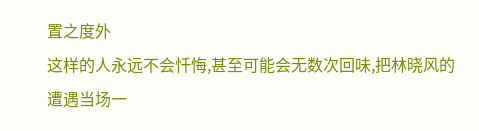置之度外
这样的人永远不会忏悔,甚至可能会无数次回味,把林晓风的遭遇当场一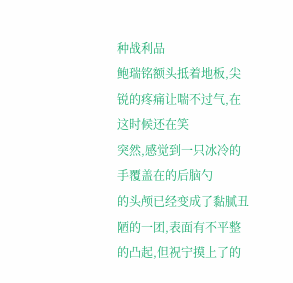种战利品
鲍瑞铭额头抵着地板,尖锐的疼痛让喘不过气,在这时候还在笑
突然,感觉到一只冰冷的手覆盖在的后脑勺
的头颅已经变成了黏腻丑陋的一团,表面有不平整的凸起,但祝宁摸上了的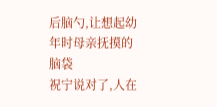后脑勺,让想起幼年时母亲抚摸的脑袋
祝宁说对了,人在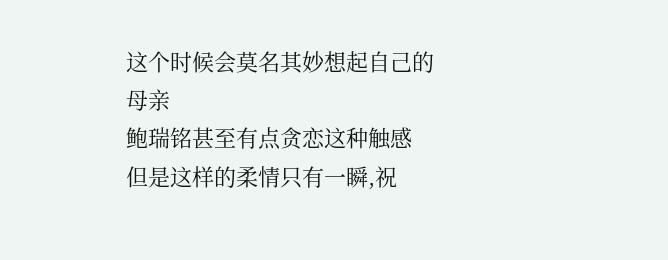这个时候会莫名其妙想起自己的母亲
鲍瑞铭甚至有点贪恋这种触感
但是这样的柔情只有一瞬,祝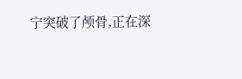宁突破了颅骨,正在深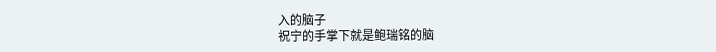入的脑子
祝宁的手掌下就是鲍瑞铭的脑